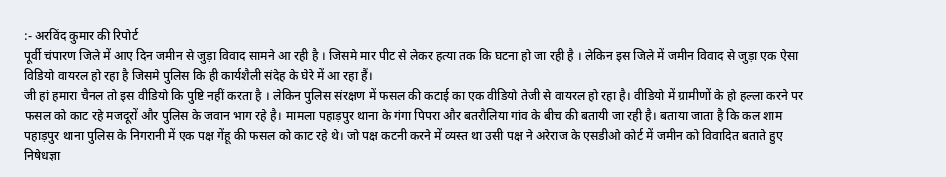:- अरविंद कुमार की रिपोर्ट
पूर्वी चंपारण जिले में आए दिन जमीन से जुड़ा विवाद सामने आ रही है । जिसमे मार पीट से लेकर हत्या तक कि घटना हो जा रही है । लेकिन इस जिले में जमीन विवाद से जुड़ा एक ऐसा विडियो वायरल हो रहा है जिसमे पुलिस कि ही कार्यशैली संदेह के घेरे में आ रहा हैं।
जी हां हमारा चैनल तो इस वीडियो कि पुष्टि नहीं करता है । लेकिन पुलिस संरक्षण में फसल की कटाई का एक वीडियो तेजी से वायरल हो रहा है। वीडियो में ग्रामीणों के हो हल्ला करने पर फसल को काट रहे मजदूरों और पुलिस के जवान भाग रहे है। मामला पहाड़पुर थाना के गंगा पिपरा और बतरौलिया गांव के बीच की बतायी जा रही है। बताया जाता है कि कल शाम पहाड़पुर थाना पुलिस के निगरानी में एक पक्ष गेंहू की फसल को काट रहे थे। जो पक्ष कटनी करने में व्यस्त था उसी पक्ष ने अरेराज के एसडीओ कोर्ट में जमीन को विवादित बताते हुए निषेधज्ञा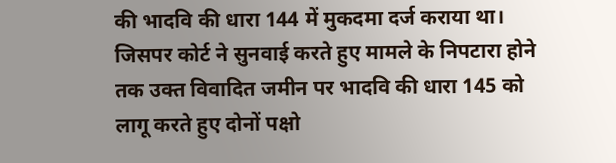की भादवि की धारा 144 में मुकदमा दर्ज कराया था। जिसपर कोर्ट ने सुनवाई करते हुए मामले के निपटारा होने तक उक्त विवादित जमीन पर भादवि की धारा 145 को लागू करते हुए दोनों पक्षो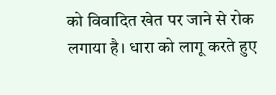को विवादित खेत पर जाने से रोक लगाया है। धारा को लागू करते हुए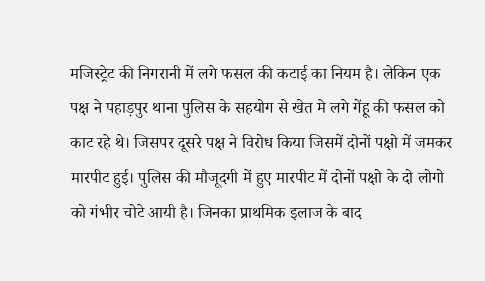मजिस्ट्रेट की निगरानी में लगे फसल की कटाई का नियम है। लेकिन एक पक्ष ने पहाड़पुर थाना पुलिस के सहयोग से खेत मे लगे गेंहू की फसल को काट रहे थे। जिसपर दूसरे पक्ष ने विरोध किया जिसमें दोनों पक्षो में जमकर मारपीट हुई। पुलिस की मौजूदगी में हुए मारपीट में दोनों पक्षो के दो लोगो को गंभीर चोटे आयी है। जिनका प्राथमिक इलाज के बाद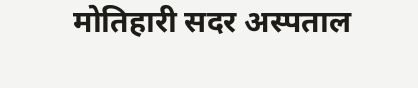मोतिहारी सदर अस्पताल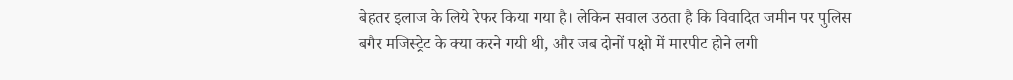बेहतर इलाज के लिये रेफर किया गया है। लेकिन सवाल उठता है कि विवादित जमीन पर पुलिस बगैर मजिस्ट्रेट के क्या करने गयी थी, और जब दोनों पक्षो में मारपीट होने लगी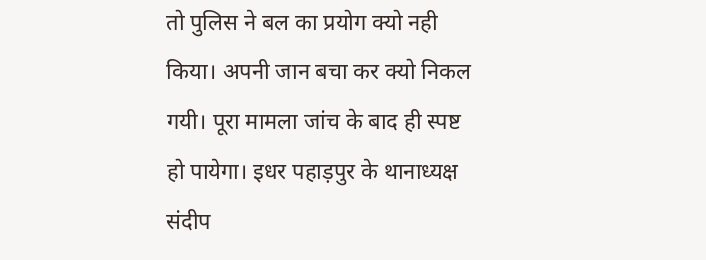तो पुलिस ने बल का प्रयोग क्यो नही किया। अपनी जान बचा कर क्यो निकल गयी। पूरा मामला जांच के बाद ही स्पष्ट हो पायेगा। इधर पहाड़पुर के थानाध्यक्ष संदीप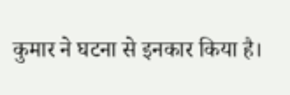कुमार ने घटना से इनकार किया है।